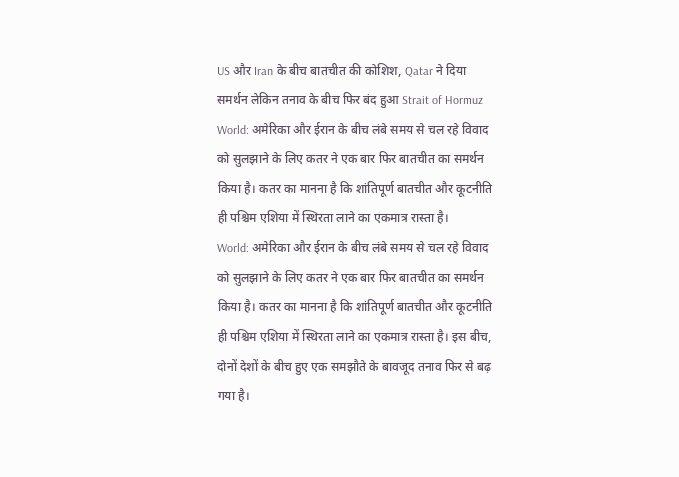US और Iran के बीच बातचीत की कोशिश, Qatar ने दिया समर्थन लेकिन तनाव के बीच फिर बंद हुआ Strait of Hormuz
World: अमेरिका और ईरान के बीच लंबे समय से चल रहे विवाद को सुलझाने के लिए कतर ने एक बार फिर बातचीत का समर्थन किया है। कतर का मानना है कि शांतिपूर्ण बातचीत और कूटनीति ही पश्चिम एशिया में स्थिरता लाने का एकमात्र रास्ता है।
World: अमेरिका और ईरान के बीच लंबे समय से चल रहे विवाद को सुलझाने के लिए कतर ने एक बार फिर बातचीत का समर्थन किया है। कतर का मानना है कि शांतिपूर्ण बातचीत और कूटनीति ही पश्चिम एशिया में स्थिरता लाने का एकमात्र रास्ता है। इस बीच, दोनों देशों के बीच हुए एक समझौते के बावजूद तनाव फिर से बढ़ गया है।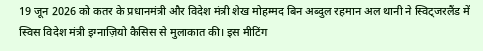19 जून 2026 को कतर के प्रधानमंत्री और विदेश मंत्री शेख मोहम्मद बिन अब्दुल रहमान अल थानी ने स्विट्जरलैंड में स्विस विदेश मंत्री इग्नाज़ियो कैसिस से मुलाकात की। इस मीटिंग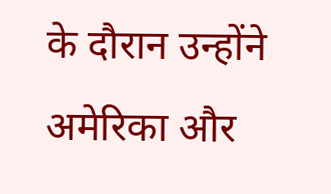के दौरान उन्होंने अमेरिका और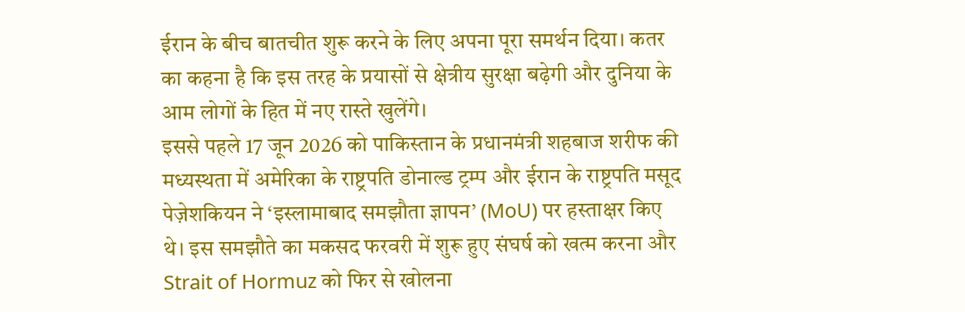ईरान के बीच बातचीत शुरू करने के लिए अपना पूरा समर्थन दिया। कतर का कहना है कि इस तरह के प्रयासों से क्षेत्रीय सुरक्षा बढ़ेगी और दुनिया के आम लोगों के हित में नए रास्ते खुलेंगे।
इससे पहले 17 जून 2026 को पाकिस्तान के प्रधानमंत्री शहबाज शरीफ की मध्यस्थता में अमेरिका के राष्ट्रपति डोनाल्ड ट्रम्प और ईरान के राष्ट्रपति मसूद पेज़ेशकियन ने ‘इस्लामाबाद समझौता ज्ञापन’ (MoU) पर हस्ताक्षर किए थे। इस समझौते का मकसद फरवरी में शुरू हुए संघर्ष को खत्म करना और Strait of Hormuz को फिर से खोलना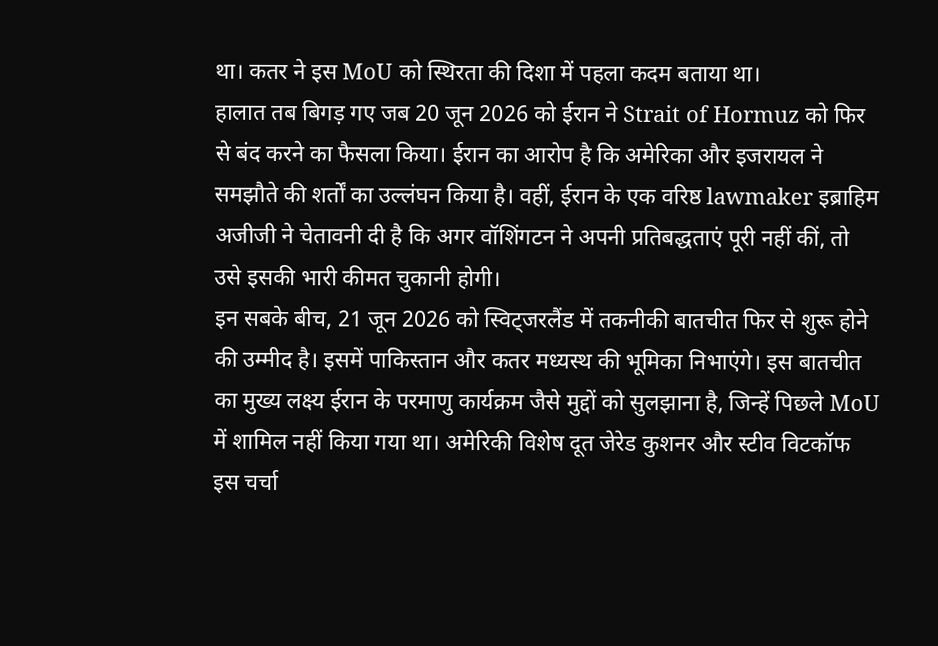था। कतर ने इस MoU को स्थिरता की दिशा में पहला कदम बताया था।
हालात तब बिगड़ गए जब 20 जून 2026 को ईरान ने Strait of Hormuz को फिर से बंद करने का फैसला किया। ईरान का आरोप है कि अमेरिका और इजरायल ने समझौते की शर्तों का उल्लंघन किया है। वहीं, ईरान के एक वरिष्ठ lawmaker इब्राहिम अजीजी ने चेतावनी दी है कि अगर वॉशिंगटन ने अपनी प्रतिबद्धताएं पूरी नहीं कीं, तो उसे इसकी भारी कीमत चुकानी होगी।
इन सबके बीच, 21 जून 2026 को स्विट्जरलैंड में तकनीकी बातचीत फिर से शुरू होने की उम्मीद है। इसमें पाकिस्तान और कतर मध्यस्थ की भूमिका निभाएंगे। इस बातचीत का मुख्य लक्ष्य ईरान के परमाणु कार्यक्रम जैसे मुद्दों को सुलझाना है, जिन्हें पिछले MoU में शामिल नहीं किया गया था। अमेरिकी विशेष दूत जेरेड कुशनर और स्टीव विटकॉफ इस चर्चा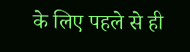के लिए पहले से ही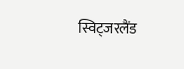स्विट्जरलैंड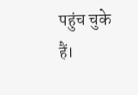पहुंच चुके हैं।